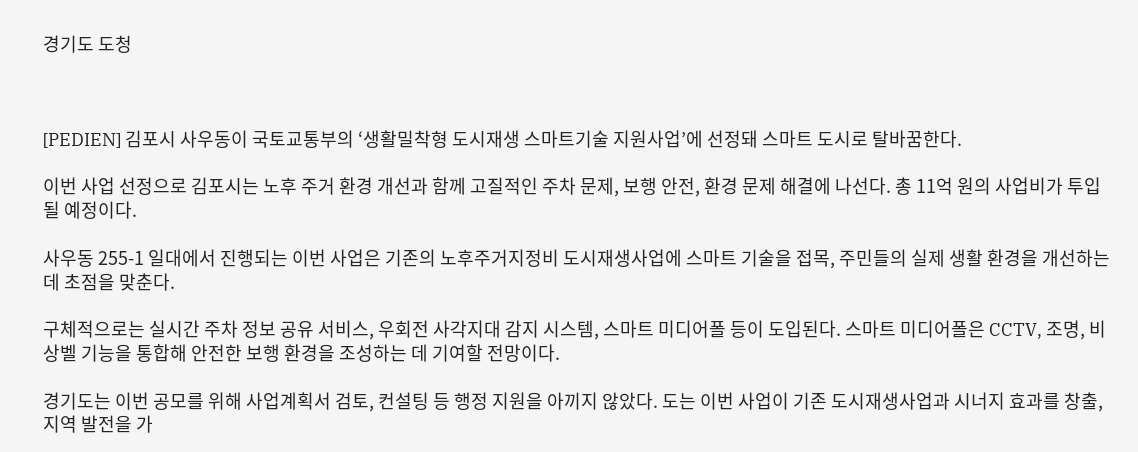경기도 도청



[PEDIEN] 김포시 사우동이 국토교통부의 ‘생활밀착형 도시재생 스마트기술 지원사업’에 선정돼 스마트 도시로 탈바꿈한다.

이번 사업 선정으로 김포시는 노후 주거 환경 개선과 함께 고질적인 주차 문제, 보행 안전, 환경 문제 해결에 나선다. 총 11억 원의 사업비가 투입될 예정이다.

사우동 255-1 일대에서 진행되는 이번 사업은 기존의 노후주거지정비 도시재생사업에 스마트 기술을 접목, 주민들의 실제 생활 환경을 개선하는 데 초점을 맞춘다.

구체적으로는 실시간 주차 정보 공유 서비스, 우회전 사각지대 감지 시스템, 스마트 미디어폴 등이 도입된다. 스마트 미디어폴은 CCTV, 조명, 비상벨 기능을 통합해 안전한 보행 환경을 조성하는 데 기여할 전망이다.

경기도는 이번 공모를 위해 사업계획서 검토, 컨설팅 등 행정 지원을 아끼지 않았다. 도는 이번 사업이 기존 도시재생사업과 시너지 효과를 창출, 지역 발전을 가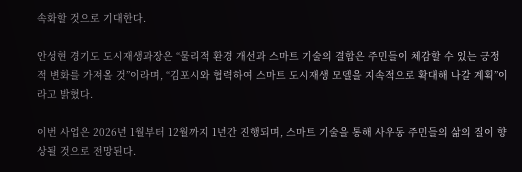속화할 것으로 기대한다.

안성현 경기도 도시재생과장은 “물리적 환경 개선과 스마트 기술의 결합은 주민들이 체감할 수 있는 긍정적 변화를 가져올 것”이라며, “김포시와 협력하여 스마트 도시재생 모델을 지속적으로 확대해 나갈 계획”이라고 밝혔다.

이번 사업은 2026년 1월부터 12월까지 1년간 진행되며, 스마트 기술을 통해 사우동 주민들의 삶의 질이 향상될 것으로 전망된다.